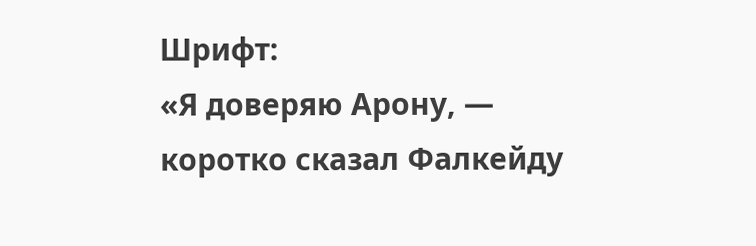Шрифт:
«Я доверяю Арону, — коротко сказал Фалкейду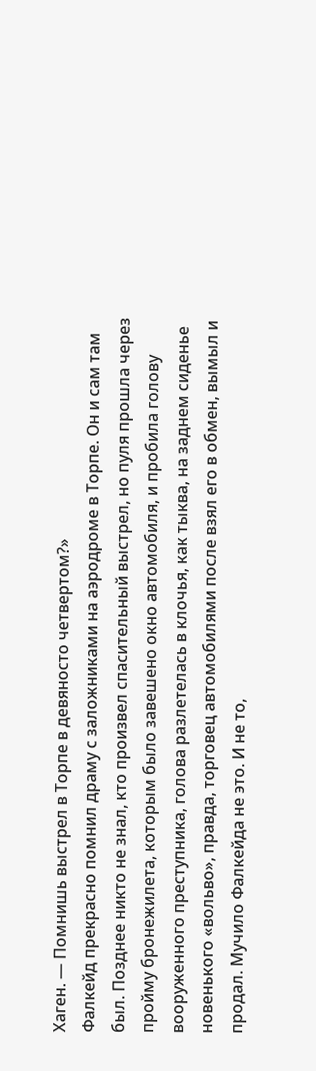Хаген. — Помнишь выстрел в Торпе в девяносто четвертом?»
Фалкейд прекрасно помнил драму с заложниками на аэродроме в Торпе. Он и сам там был. Позднее никто не знал, кто произвел спасительный выстрел, но пуля прошла через пройму бронежилета, которым было завешено окно автомобиля, и пробила голову вооруженного преступника, голова разлетелась в клочья, как тыква, на заднем сиденье новенького «вольво», правда, торговец автомобилями после взял его в обмен, вымыл и продал. Мучило Фалкейда не это. И не то,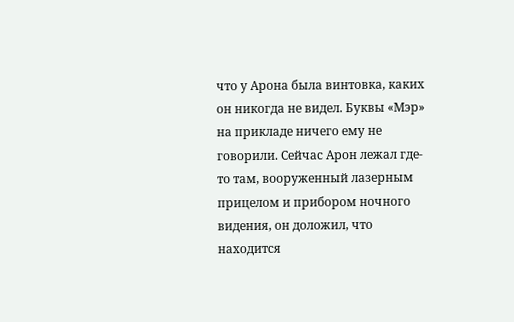что у Арона была винтовка, каких он никогда не видел. Буквы «Мэр» на прикладе ничего ему не говорили. Сейчас Арон лежал где-то там, вооруженный лазерным прицелом и прибором ночного видения, он доложил, что находится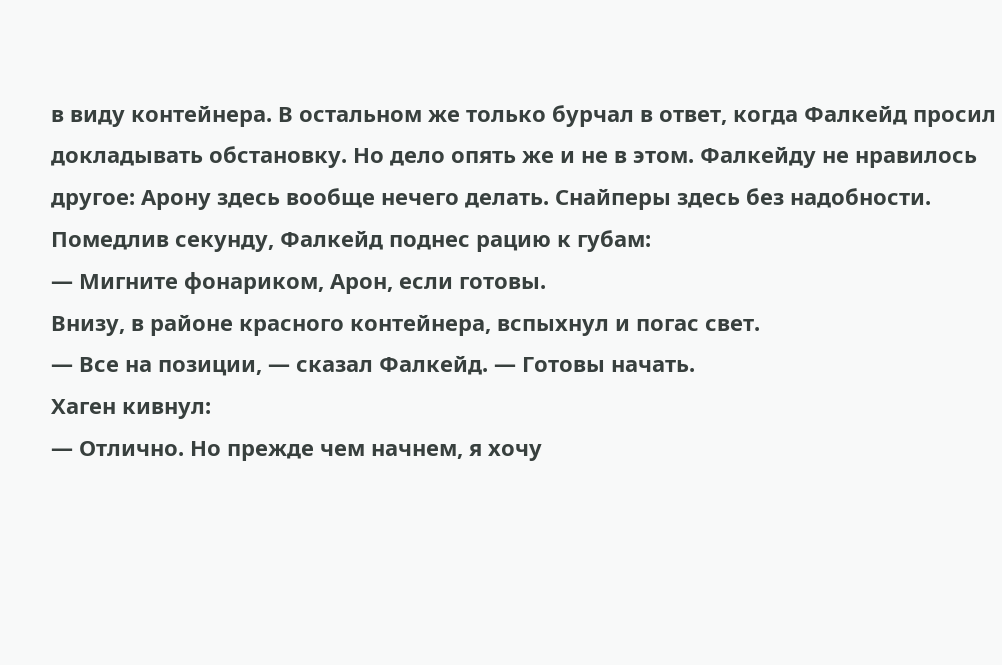в виду контейнера. В остальном же только бурчал в ответ, когда Фалкейд просил докладывать обстановку. Но дело опять же и не в этом. Фалкейду не нравилось другое: Арону здесь вообще нечего делать. Снайперы здесь без надобности.
Помедлив секунду, Фалкейд поднес рацию к губам:
— Мигните фонариком, Арон, если готовы.
Внизу, в районе красного контейнера, вспыхнул и погас свет.
— Все на позиции, — сказал Фалкейд. — Готовы начать.
Хаген кивнул:
— Отлично. Но прежде чем начнем, я хочу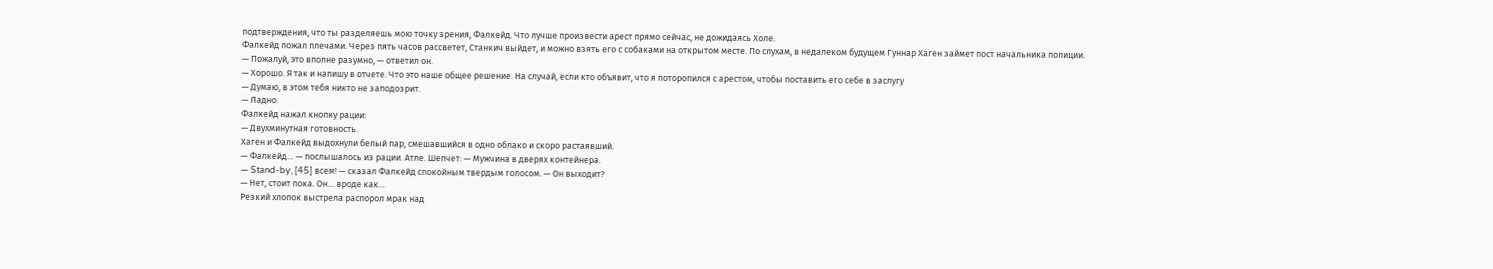подтверждения, что ты разделяешь мою точку зрения, Фалкейд. Что лучше произвести арест прямо сейчас, не дожидаясь Холе.
Фалкейд пожал плечами. Через пять часов рассветет, Станкич выйдет, и можно взять его с собаками на открытом месте. По слухам, в недалеком будущем Гуннар Хаген займет пост начальника полиции.
— Пожалуй, это вполне разумно, — ответил он.
— Хорошо. Я так и напишу в отчете. Что это наше общее решение. На случай, если кто объявит, что я поторопился с арестом, чтобы поставить его себе в заслугу
— Думаю, в этом тебя никто не заподозрит.
— Ладно.
Фалкейд нажал кнопку рации:
— Двухминутная готовность.
Хаген и Фалкейд выдохнули белый пар, смешавшийся в одно облако и скоро растаявший.
— Фалкейд… — послышалось из рации. Атле. Шепчет: — Мужчина в дверях контейнера.
— Stand-by, [45] всем! — сказал Фалкейд спокойным твердым голосом. — Он выходит?
— Нет, стоит пока. Он… вроде как…
Резкий хлопок выстрела распорол мрак над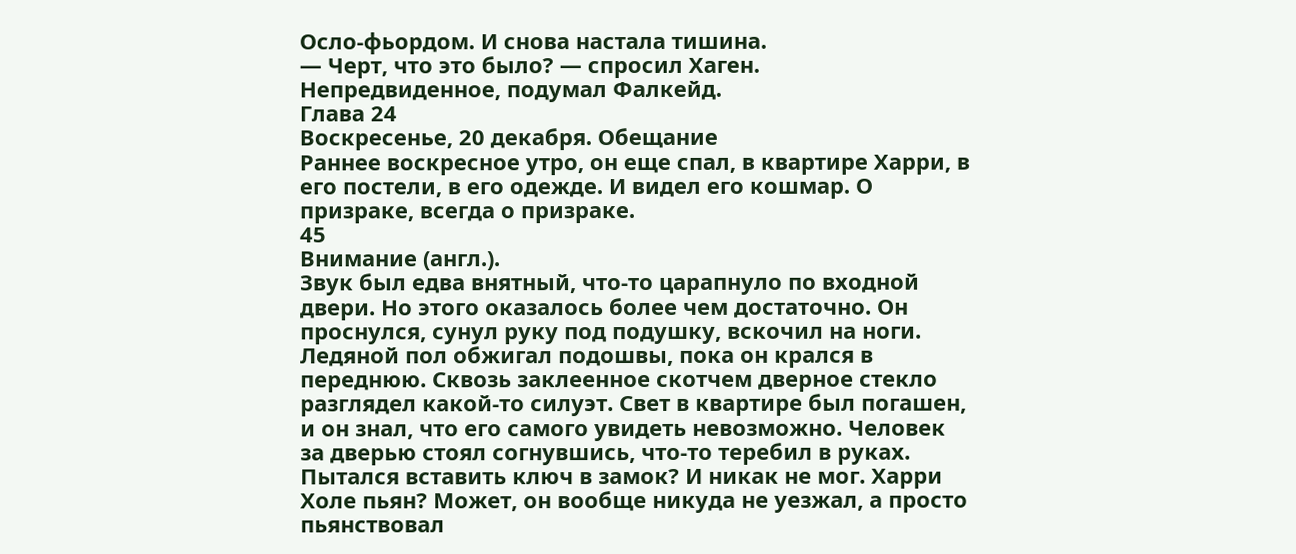Осло-фьордом. И снова настала тишина.
— Черт, что это было? — спросил Хаген.
Непредвиденное, подумал Фалкейд.
Глава 24
Воскресенье, 20 декабря. Обещание
Раннее воскресное утро, он еще спал, в квартире Харри, в его постели, в его одежде. И видел его кошмар. О призраке, всегда о призраке.
45
Внимание (англ.).
Звук был едва внятный, что-то царапнуло по входной двери. Но этого оказалось более чем достаточно. Он проснулся, сунул руку под подушку, вскочил на ноги. Ледяной пол обжигал подошвы, пока он крался в переднюю. Сквозь заклеенное скотчем дверное стекло разглядел какой-то силуэт. Свет в квартире был погашен, и он знал, что его самого увидеть невозможно. Человек за дверью стоял согнувшись, что-то теребил в руках. Пытался вставить ключ в замок? И никак не мог. Харри Холе пьян? Может, он вообще никуда не уезжал, а просто пьянствовал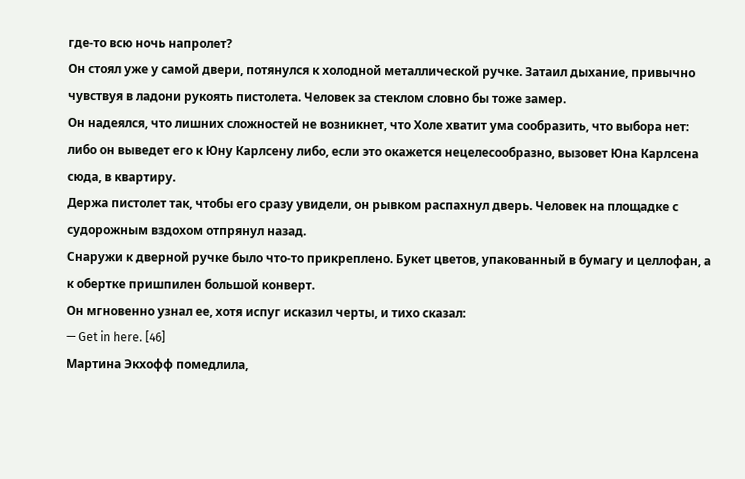где-то всю ночь напролет?
Он стоял уже у самой двери, потянулся к холодной металлической ручке. Затаил дыхание, привычно чувствуя в ладони рукоять пистолета. Человек за стеклом словно бы тоже замер.
Он надеялся, что лишних сложностей не возникнет, что Холе хватит ума сообразить, что выбора нет: либо он выведет его к Юну Карлсену либо, если это окажется нецелесообразно, вызовет Юна Карлсена сюда, в квартиру.
Держа пистолет так, чтобы его сразу увидели, он рывком распахнул дверь. Человек на площадке с судорожным вздохом отпрянул назад.
Снаружи к дверной ручке было что-то прикреплено. Букет цветов, упакованный в бумагу и целлофан, а к обертке пришпилен большой конверт.
Он мгновенно узнал ее, хотя испуг исказил черты, и тихо сказал:
— Get in here. [46]
Мартина Экхофф помедлила,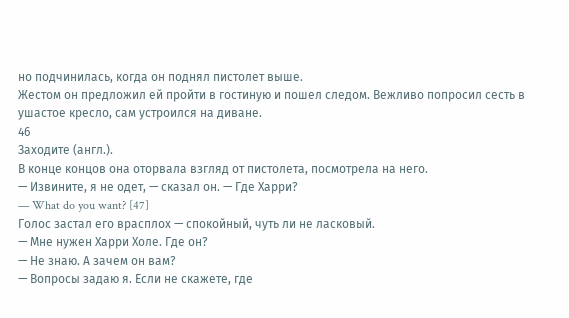но подчинилась, когда он поднял пистолет выше.
Жестом он предложил ей пройти в гостиную и пошел следом. Вежливо попросил сесть в ушастое кресло, сам устроился на диване.
46
Заходите (англ.).
В конце концов она оторвала взгляд от пистолета, посмотрела на него.
— Извините, я не одет, — сказал он. — Где Харри?
— What do you want? [47]
Голос застал его врасплох — спокойный, чуть ли не ласковый.
— Мне нужен Харри Холе. Где он?
— Не знаю. А зачем он вам?
— Вопросы задаю я. Если не скажете, где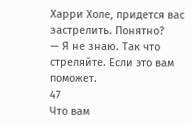Харри Холе, придется вас застрелить. Понятно?
— Я не знаю. Так что стреляйте. Если это вам поможет.
47
Что вам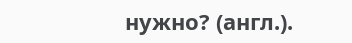нужно? (англ.).